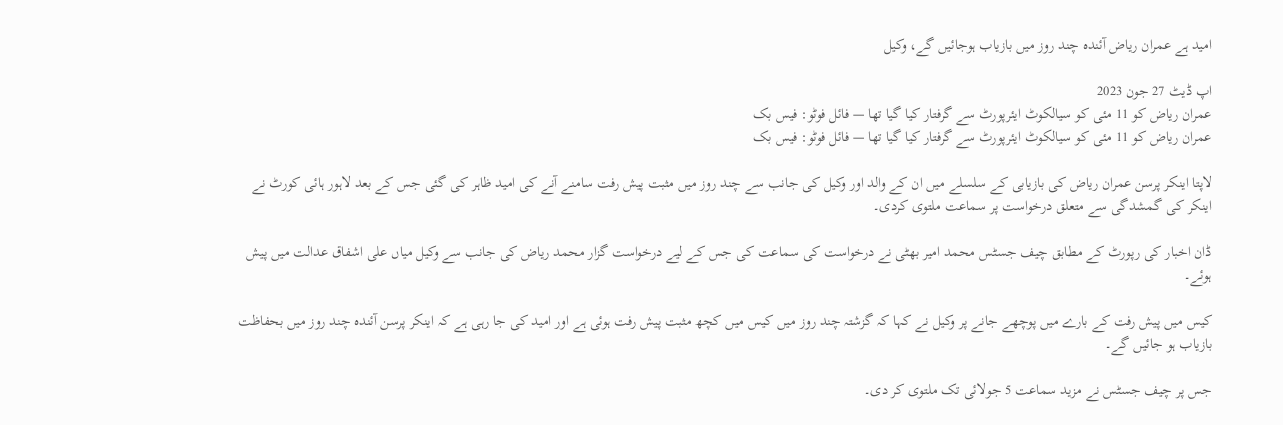امید ہے عمران ریاض آئندہ چند روز میں بازیاب ہوجائیں گے، وکیل

اپ ڈیٹ 27 جون 2023
عمران ریاض کو 11 مئی کو سیالکوٹ ایئرپورٹ سے گرفتار کیا گیا تھا — فائل فوٹو: فیس بک
عمران ریاض کو 11 مئی کو سیالکوٹ ایئرپورٹ سے گرفتار کیا گیا تھا — فائل فوٹو: فیس بک

لاپتا اینکر پرسن عمران ریاض کی بازیابی کے سلسلے میں ان کے والد اور وکیل کی جانب سے چند روز میں مثبت پیش رفت سامنے آنے کی امید ظاہر کی گئی جس کے بعد لاہور ہائی کورٹ نے اینکر کی گمشدگی سے متعلق درخواست پر سماعت ملتوی کردی۔

ڈان اخبار کی رپورٹ کے مطابق چیف جسٹس محمد امیر بھٹی نے درخواست کی سماعت کی جس کے لیے درخواست گزار محمد ریاض کی جانب سے وکیل میاں علی اشفاق عدالت میں پیش ہوئے۔

کیس میں پیش رفت کے بارے میں پوچھے جانے پر وکیل نے کہا کہ گزشتہ چند روز میں کیس میں کچھ مثبت پیش رفت ہوئی ہے اور امید کی جا رہی ہے کہ اینکر پرسن آئندہ چند روز میں بحفاظت بازیاب ہو جائیں گے۔

جس پر چیف جسٹس نے مزید سماعت 5 جولائی تک ملتوی کر دی۔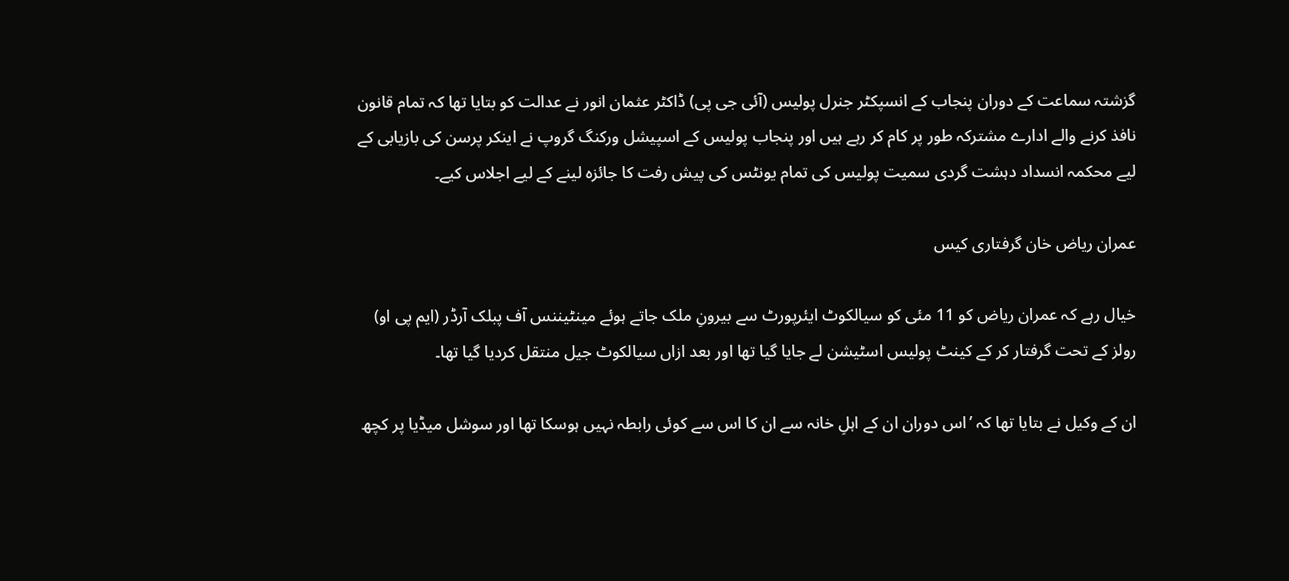گزشتہ سماعت کے دوران پنجاب کے انسپکٹر جنرل پولیس (آئی جی پی) ڈاکٹر عثمان انور نے عدالت کو بتایا تھا کہ تمام قانون نافذ کرنے والے ادارے مشترکہ طور پر کام کر رہے ہیں اور پنجاب پولیس کے اسپیشل ورکنگ گروپ نے اینکر پرسن کی بازیابی کے لیے محکمہ انسداد دہشت گردی سمیت پولیس کی تمام یونٹس کی پیش رفت کا جائزہ لینے کے لیے اجلاس کیے۔

عمران ریاض خان گرفتاری کیس

خیال رہے کہ عمران ریاض کو 11 مئی کو سیالکوٹ ایئرپورٹ سے بیرونِ ملک جاتے ہوئے مینٹیننس آف پبلک آرڈر (ایم پی او) رولز کے تحت گرفتار کر کے کینٹ پولیس اسٹیشن لے جایا گیا تھا اور بعد ازاں سیالکوٹ جیل منتقل کردیا گیا تھا۔

ان کے وکیل نے بتایا تھا کہ ’اس دوران ان کے اہلِ خانہ سے ان کا اس سے کوئی رابطہ نہیں ہوسکا تھا اور سوشل میڈیا پر کچھ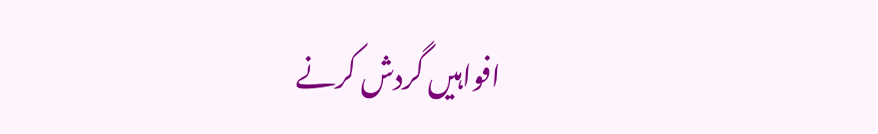افواہیں گردش کرنے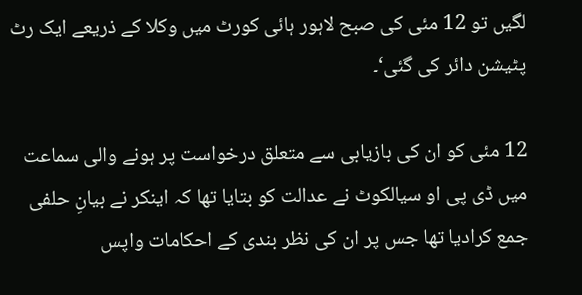لگیں تو 12 مئی کی صبح لاہور ہائی کورٹ میں وکلا کے ذریعے ایک رٹ پٹیشن دائر کی گئی‘۔

12 مئی کو ان کی بازیابی سے متعلق درخواست پر ہونے والی سماعت میں ڈی پی او سیالکوٹ نے عدالت کو بتایا تھا کہ اینکر نے بیانِ حلفی جمع کرادیا تھا جس پر ان کی نظر بندی کے احکامات واپس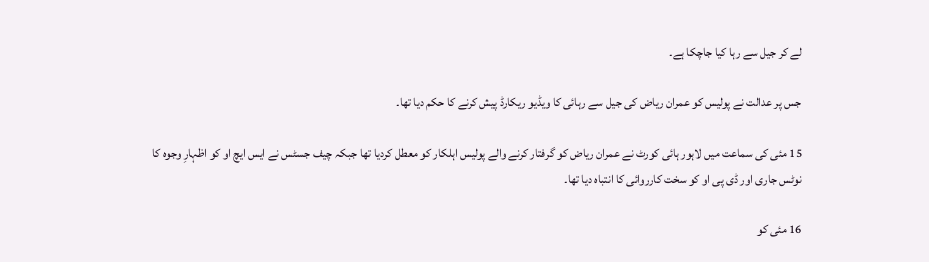لے کر جیل سے رہا کیا جاچکا ہے۔

جس پر عدالت نے پولیس کو عمران ریاض کی جیل سے رہائی کا ویڈیو ریکارڈ پیش کرنے کا حکم دیا تھا۔

15 مئی کی سماعت میں لاہور ہائی کورٹ نے عمران ریاض کو گرفتار کرنے والے پولیس اہلکار کو معطل کردیا تھا جبکہ چیف جسٹس نے ایس ایچ او کو اظہارِ وجوہ کا نوٹس جاری اور ڈی پی او کو سخت کارروائی کا انتباہ دیا تھا۔

16 مئی کو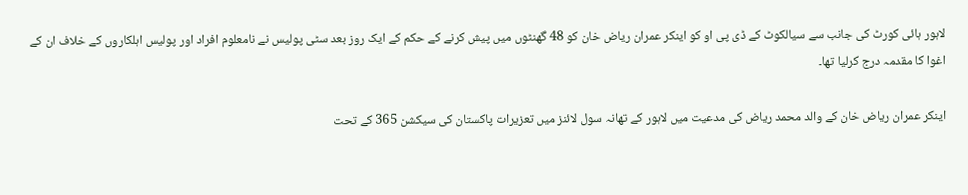لاہور ہائی کورٹ کی جانب سے سیالکوٹ کے ڈی پی او کو اینکر عمران ریاض خان کو 48 گھنٹوں میں پیش کرنے کے حکم کے ایک روز بعد سٹی پولیس نے نامعلوم افراد اور پولیس اہلکاروں کے خلاف ان کے اغوا کا مقدمہ درج کرلیا تھا۔

اینکر عمران ریاض خان کے والد محمد ریاض کی مدعیت میں لاہور کے تھانہ سول لائنز میں تعزیرات پاکستان کی سیکشن 365 کے تحت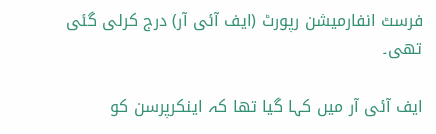فرسٹ انفارمیشن رپورٹ (ایف آئی آر) درج کرلی گئی تھی۔

ایف آئی آر میں کہا گیا تھا کہ اینکرپرسن کو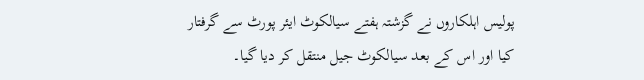پولیس اہلکاروں نے گزشتہ ہفتے سیالکوٹ ایئر پورٹ سے گرفتار کیا اور اس کے بعد سیالکوٹ جیل منتقل کر دیا گیا۔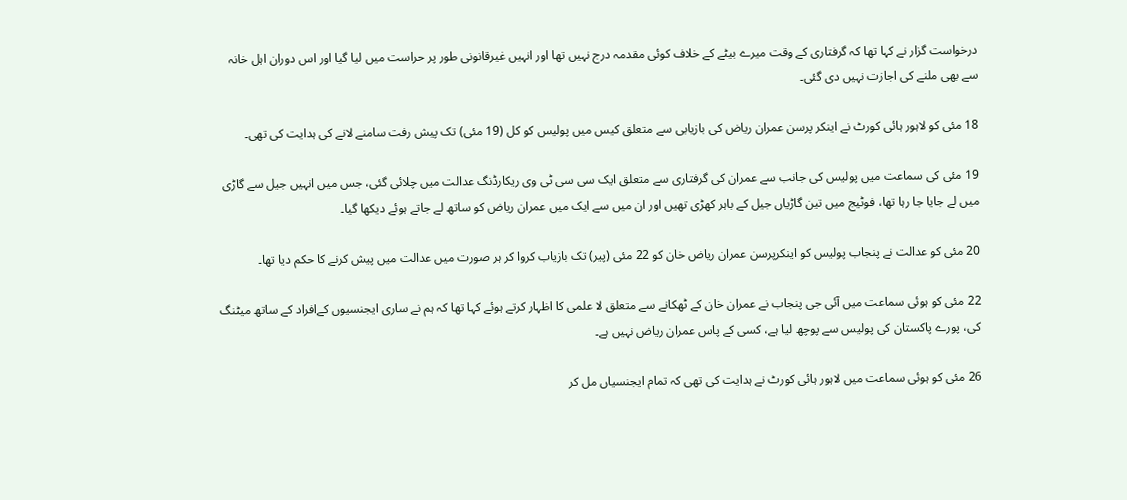درخواست گزار نے کہا تھا کہ گرفتاری کے وقت میرے بیٹے کے خلاف کوئی مقدمہ درج نہیں تھا اور انہیں غیرقانونی طور پر حراست میں لیا گیا اور اس دوران اہل خانہ سے بھی ملنے کی اجازت نہیں دی گئی۔

18 مئی کو لاہور ہائی کورٹ نے اینکر پرسن عمران ریاض کی بازیابی سے متعلق کیس میں پولیس کو کل (19 مئی) تک پیش رفت سامنے لانے کی ہدایت کی تھی۔

19 مئی کی سماعت میں پولیس کی جانب سے عمران کی گرفتاری سے متعلق ایک سی سی ٹی وی ریکارڈنگ عدالت میں چلائی گئی، جس میں انہیں جیل سے گاڑی میں لے جایا جا رہا تھا، فوٹیج میں تین گاڑیاں جیل کے باہر کھڑی تھیں اور ان میں سے ایک میں عمران ریاض کو ساتھ لے جاتے ہوئے دیکھا گیا۔

20 مئی کو عدالت نے پنجاب پولیس کو اینکرپرسن عمران ریاض خان کو 22 مئی (پیر) تک بازیاب کروا کر ہر صورت میں عدالت میں پیش کرنے کا حکم دیا تھا۔

22 مئی کو ہوئی سماعت میں آئی جی پنجاب نے عمران خان کے ٹھکانے سے متعلق لا علمی کا اظہار کرتے ہوئے کہا تھا کہ ہم نے ساری ایجنسیوں کےافراد کے ساتھ میٹنگ کی، پورے پاکستان کی پولیس سے پوچھ لیا ہے، کسی کے پاس عمران ریاض نہیں ہے۔

26 مئی کو ہوئی سماعت میں لاہور ہائی کورٹ نے ہدایت کی تھی کہ تمام ایجنسیاں مل کر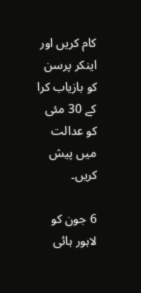کام کریں اور اینکر پرسن کو بازیاب کرا کے 30 مئی کو عدالت میں پیش کریں۔

6 جون کو لاہور ہائی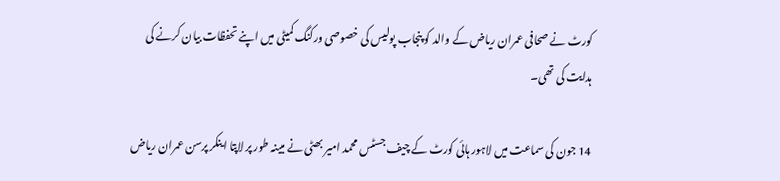کورٹ نے صحافی عمران ریاض کے والد کو پنجاب پولیس کی خصوصی ورکنگ کمیٹی میں اپنے تحفظات بیان کرنے کی ہدایت کی تھی۔

14 جون کی سماعت میں لاہور ہائی کورٹ کے چیف جسٹس محمد امیر بھٹی نے مبینہ طور پر لاپتا اینکر پرسن عمران ریاض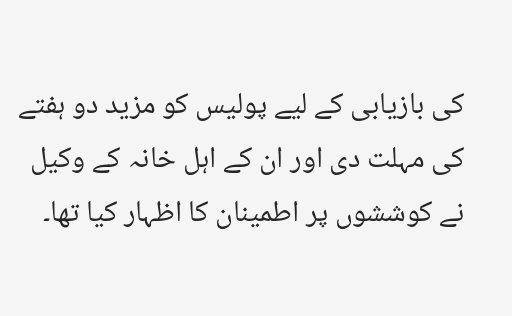کی بازیابی کے لیے پولیس کو مزید دو ہفتے کی مہلت دی اور ان کے اہل خانہ کے وکیل نے کوششوں پر اطمینان کا اظہار کیا تھا۔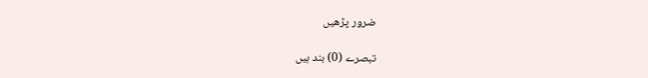ضرور پڑھیں

تبصرے (0) بند ہیں